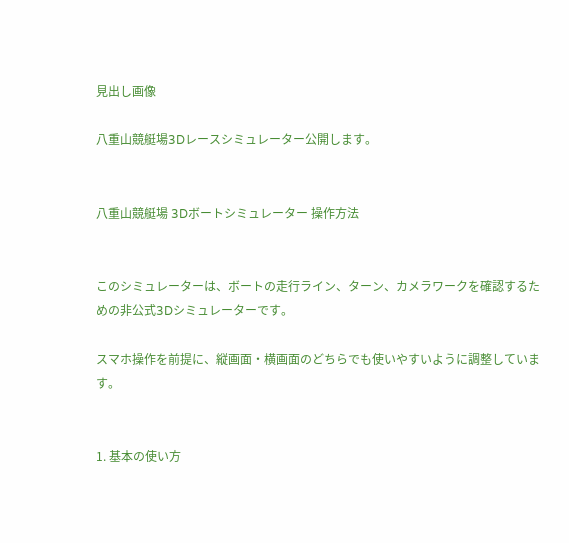見出し画像

八重山競艇場3Dレースシミュレーター公開します。


八重山競艇場 3Dボートシミュレーター 操作方法


このシミュレーターは、ボートの走行ライン、ターン、カメラワークを確認するための非公式3Dシミュレーターです。

スマホ操作を前提に、縦画面・横画面のどちらでも使いやすいように調整しています。


1. 基本の使い方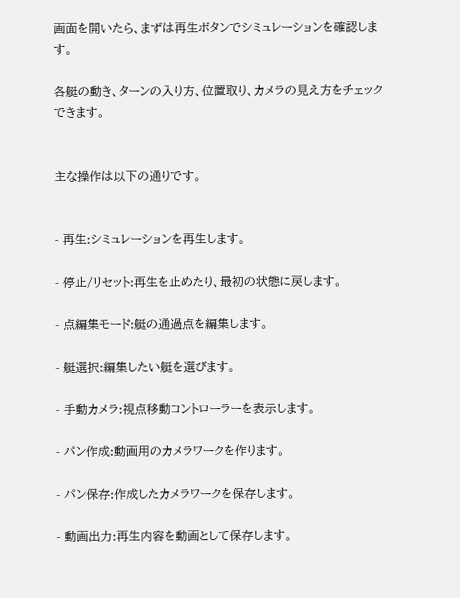画面を開いたら、まずは再生ボタンでシミュレーションを確認します。

各艇の動き、ターンの入り方、位置取り、カメラの見え方をチェックできます。


主な操作は以下の通りです。


- 再生:シミュレーションを再生します。

- 停止/リセット:再生を止めたり、最初の状態に戻します。

- 点編集モード:艇の通過点を編集します。

- 艇選択:編集したい艇を選びます。

- 手動カメラ:視点移動コントローラーを表示します。

- パン作成:動画用のカメラワークを作ります。

- パン保存:作成したカメラワークを保存します。

- 動画出力:再生内容を動画として保存します。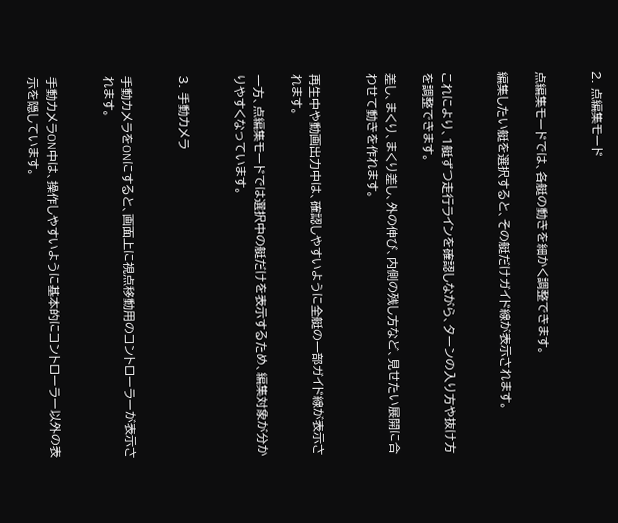2. 点編集モード


点編集モードでは、各艇の動きを細かく調整できます。

編集したい艇を選択すると、その艇だけガイド線が表示されます。


これにより、1艇ずつ走行ラインを確認しながら、ターンの入り方や抜け方を調整できます。

差し、まくり、まくり差し、外の伸び、内側の残し方など、見せたい展開に合わせて動きを作れます。


再生中や動画出力中は、確認しやすいように全艇の一部ガイド線が表示されます。

一方、点編集モードでは選択中の艇だけを表示するため、編集対象が分かりやすくなっています。


3. 手動カメラ


手動カメラをONにすると、画面上に視点移動用のコントローラーが表示されます。


手動カメラON中は、操作しやすいように基本的にコントローラー以外の表示を隠しています。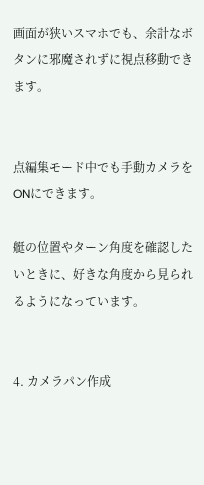画面が狭いスマホでも、余計なボタンに邪魔されずに視点移動できます。


点編集モード中でも手動カメラをONにできます。

艇の位置やターン角度を確認したいときに、好きな角度から見られるようになっています。


4. カメラパン作成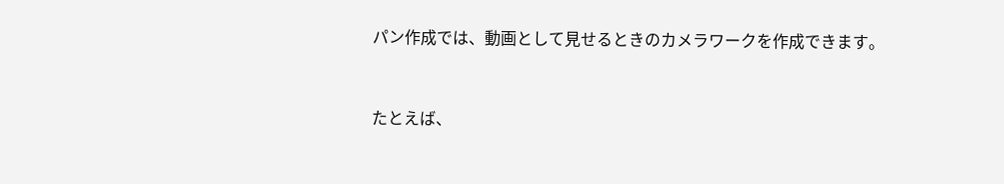パン作成では、動画として見せるときのカメラワークを作成できます。


たとえば、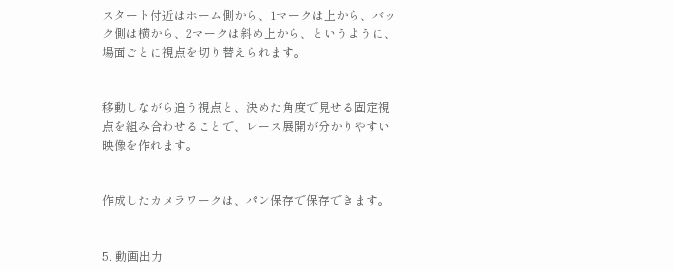スタート付近はホーム側から、1マークは上から、バック側は横から、2マークは斜め上から、というように、場面ごとに視点を切り替えられます。


移動しながら追う視点と、決めた角度で見せる固定視点を組み合わせることで、レース展開が分かりやすい映像を作れます。


作成したカメラワークは、パン保存で保存できます。


5. 動画出力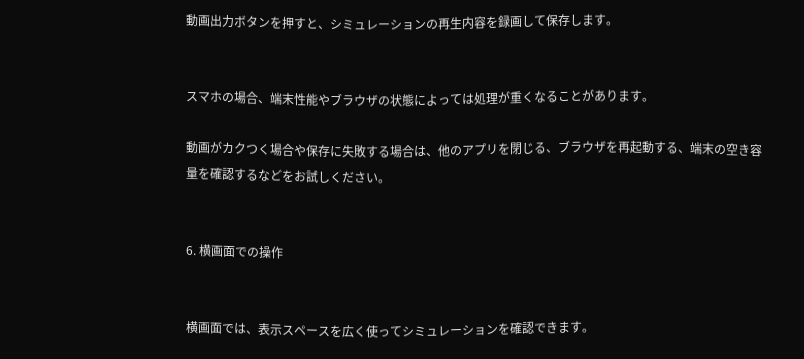動画出力ボタンを押すと、シミュレーションの再生内容を録画して保存します。


スマホの場合、端末性能やブラウザの状態によっては処理が重くなることがあります。

動画がカクつく場合や保存に失敗する場合は、他のアプリを閉じる、ブラウザを再起動する、端末の空き容量を確認するなどをお試しください。


6. 横画面での操作


横画面では、表示スペースを広く使ってシミュレーションを確認できます。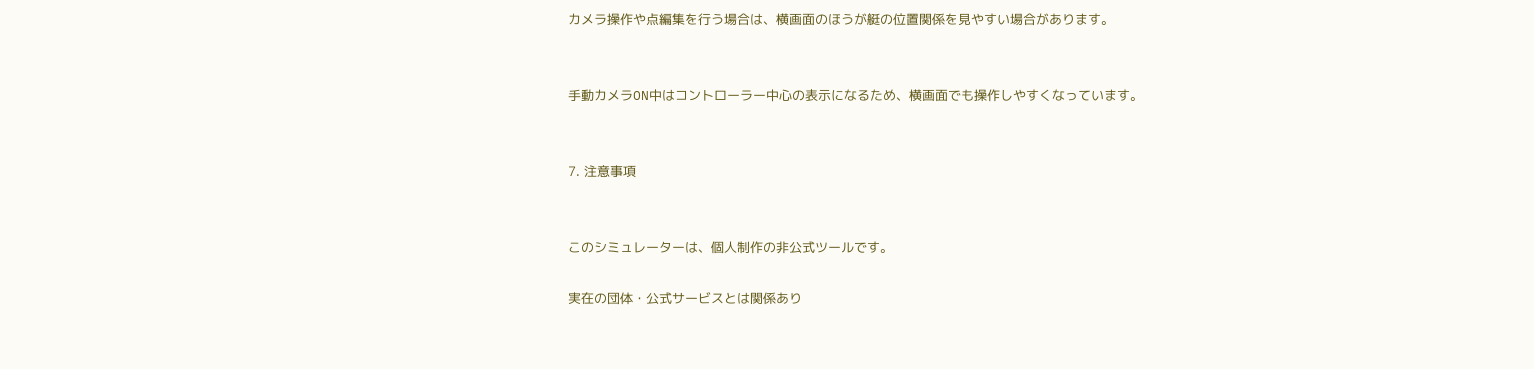カメラ操作や点編集を行う場合は、横画面のほうが艇の位置関係を見やすい場合があります。


手動カメラON中はコントローラー中心の表示になるため、横画面でも操作しやすくなっています。


7. 注意事項


このシミュレーターは、個人制作の非公式ツールです。

実在の団体・公式サービスとは関係あり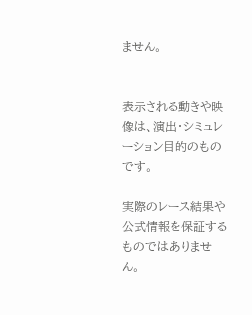ません。


表示される動きや映像は、演出・シミュレーション目的のものです。

実際のレース結果や公式情報を保証するものではありません。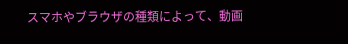スマホやブラウザの種類によって、動画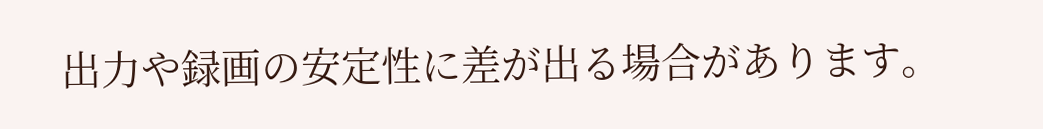出力や録画の安定性に差が出る場合があります。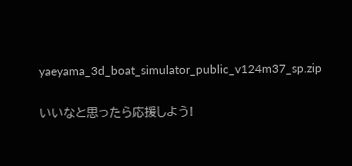yaeyama_3d_boat_simulator_public_v124m37_sp.zip

いいなと思ったら応援しよう!